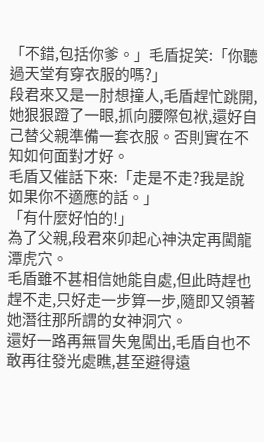「不錯,包括你爹。」毛盾捉笑:「你聽過天堂有穿衣服的嗎?」
段君來又是一肘想撞人,毛盾趕忙跳開,她狠狠蹬了一眼,抓向腰際包袱,還好自己替父親準備一套衣服。否則實在不知如何面對才好。
毛盾又催話下來:「走是不走?我是說如果你不適應的話。」
「有什麼好怕的!」
為了父親,段君來卯起心神決定再闖龍潭虎穴。
毛盾雖不甚相信她能自處,但此時趕也趕不走,只好走一步算一步,隨即又領著她潛往那所謂的女神洞穴。
還好一路再無冒失鬼闖出,毛盾自也不敢再往發光處瞧,甚至避得遠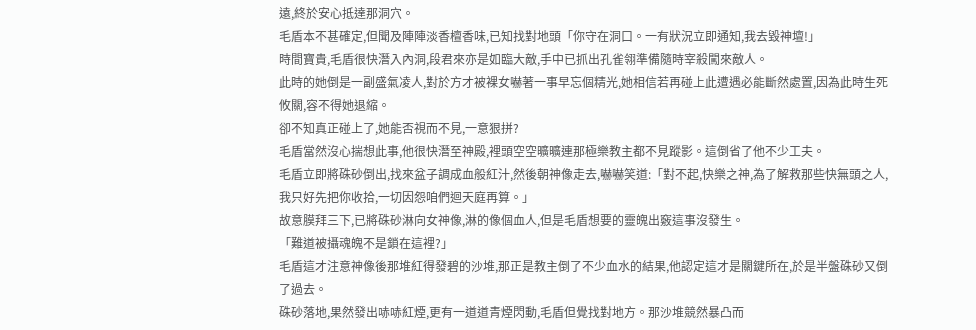遠,終於安心抵達那洞穴。
毛盾本不甚確定,但聞及陣陣淡香檀香味,已知找對地頭「你守在洞口。一有狀況立即通知,我去毀神壇!」
時間寶貴,毛盾很快潛入內洞,段君來亦是如臨大敵,手中已抓出孔雀翎準備隨時宰殺闖來敵人。
此時的她倒是一副盛氣凌人,對於方才被裸女嚇著一事早忘個精光,她相信若再碰上此遭遇必能斷然處置,因為此時生死攸關,容不得她退縮。
卻不知真正碰上了,她能否視而不見,一意狠拼?
毛盾當然沒心揣想此事,他很快潛至神殿,裡頭空空曠曠連那極樂教主都不見蹤影。這倒省了他不少工夫。
毛盾立即將硃砂倒出,找來盆子調成血般紅汁,然後朝神像走去,嚇嚇笑道:「對不起,快樂之神,為了解救那些快無頭之人,我只好先把你收拾,一切因怨咱們迴天庭再算。」
故意膜拜三下,已將硃砂淋向女神像,淋的像個血人,但是毛盾想要的靈魄出竅這事沒發生。
「難道被攝魂魄不是鎖在這裡?」
毛盾這才注意神像後那堆紅得發碧的沙堆,那正是教主倒了不少血水的結果,他認定這才是關鍵所在,於是半盤硃砂又倒了過去。
硃砂落地,果然發出哧哧紅煙,更有一道道青煙閃動,毛盾但覺找對地方。那沙堆競然暴凸而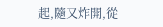起,隨又炸開,從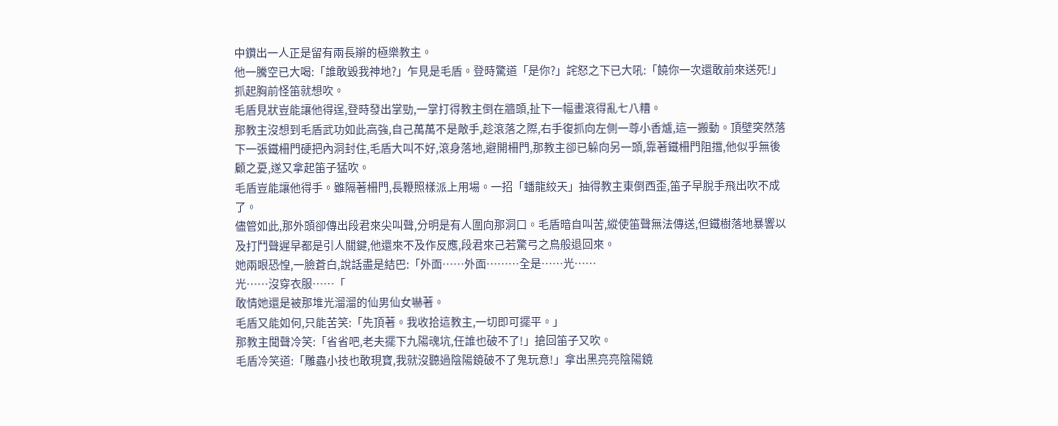中鑽出一人正是留有兩長辮的極樂教主。
他一騰空已大喝:「誰敢毀我神地?」乍見是毛盾。登時驚道「是你?」詫怒之下已大吼:「饒你一次還敢前來送死!」抓起胸前怪笛就想吹。
毛盾見狀豈能讓他得逞,登時發出掌勁,一掌打得教主倒在牆頭,扯下一幅畫滾得亂七八糟。
那教主沒想到毛盾武功如此高強,自己萬萬不是敵手,趁滾落之際,右手復抓向左側一尊小香爐,這一搬動。頂壁突然落下一張鐵柵門硬把內洞封住,毛盾大叫不好,滾身落地,避開柵門,那教主卻已躲向另一頭,靠著鐵柵門阻擋,他似乎無後顧之憂,遂又拿起笛子猛吹。
毛盾豈能讓他得手。雖隔著柵門,長鞭照樣派上用場。一招「蟠龍絞天」抽得教主東倒西歪,笛子早脫手飛出吹不成了。
儘管如此,那外頭卻傳出段君來尖叫聲,分明是有人圍向那洞口。毛盾暗自叫苦,縱使笛聲無法傳送,但鐵樹落地暴響以及打鬥聲遲早都是引人關鍵,他還來不及作反應,段君來己若驚弓之鳥般退回來。
她兩眼恐惶,一臉蒼白,說話盡是結巴:「外面……外面………全是……光……
光……沒穿衣服……「
敢情她還是被那堆光溜溜的仙男仙女嚇著。
毛盾又能如何,只能苦笑:「先頂著。我收拾這教主,一切即可擺平。」
那教主聞聲冷笑:「省省吧,老夫擺下九陽魂坑,任誰也破不了!」搶回笛子又吹。
毛盾冷笑道:「雕蟲小技也敢現寶,我就沒聽過陰陽鏡破不了鬼玩意!」拿出黑亮亮陰陽鏡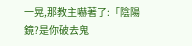一晃,那教主嚇著了:「陰陽鏡?是你破去鬼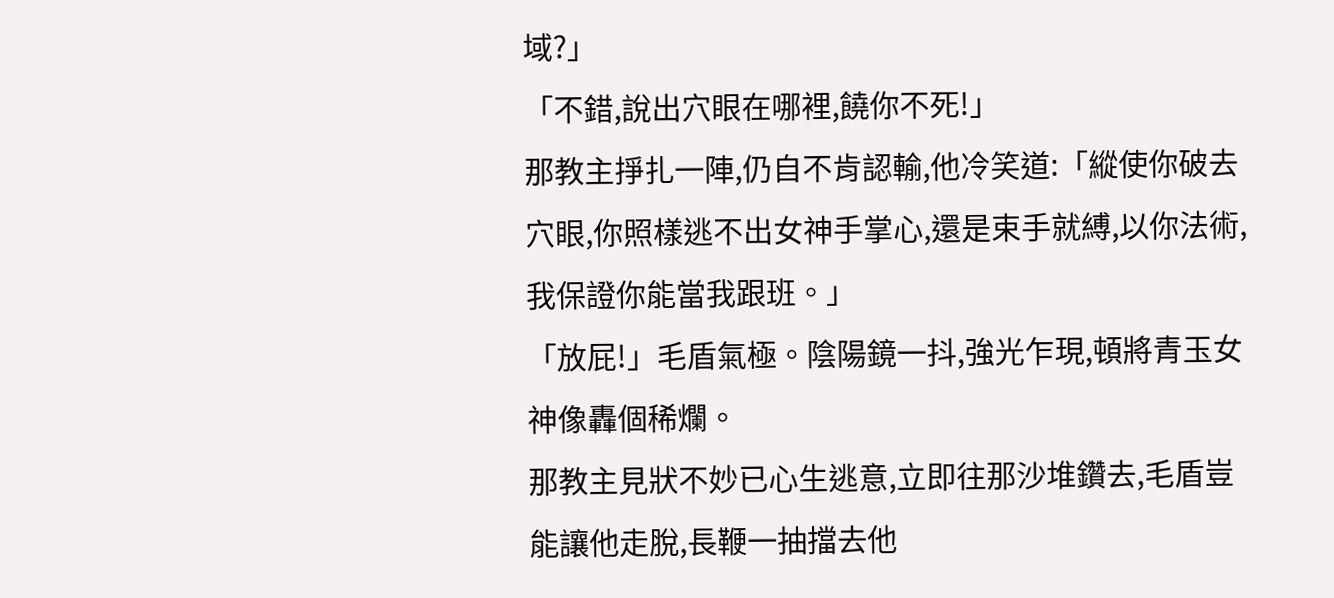域?」
「不錯,說出穴眼在哪裡,饒你不死!」
那教主掙扎一陣,仍自不肯認輸,他冷笑道:「縱使你破去穴眼,你照樣逃不出女神手掌心,還是束手就縛,以你法術,我保證你能當我跟班。」
「放屁!」毛盾氣極。陰陽鏡一抖,強光乍現,頓將青玉女神像轟個稀爛。
那教主見狀不妙已心生逃意,立即往那沙堆鑽去,毛盾豈能讓他走脫,長鞭一抽擋去他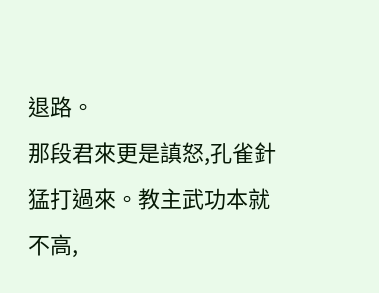退路。
那段君來更是謓怒,孔雀針猛打過來。教主武功本就不高,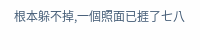根本躲不掉,一個照面已捱了七八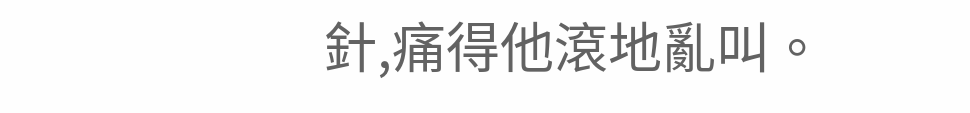針,痛得他滾地亂叫。